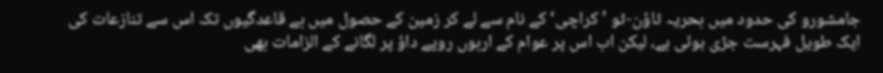جامشورو کی حدود میں بحریہ ٹاؤن-ٹو ’کراچی‘ کے نام سے لے کر زمین کے حصول میں بے قاعدگیوں تک اس سے تنازعات کی ایک طویل فہرست جڑی ہوئی ہے، لیکن اب اس پر عوام کے اربوں روپے داؤ پر لگانے کے الزامات بھی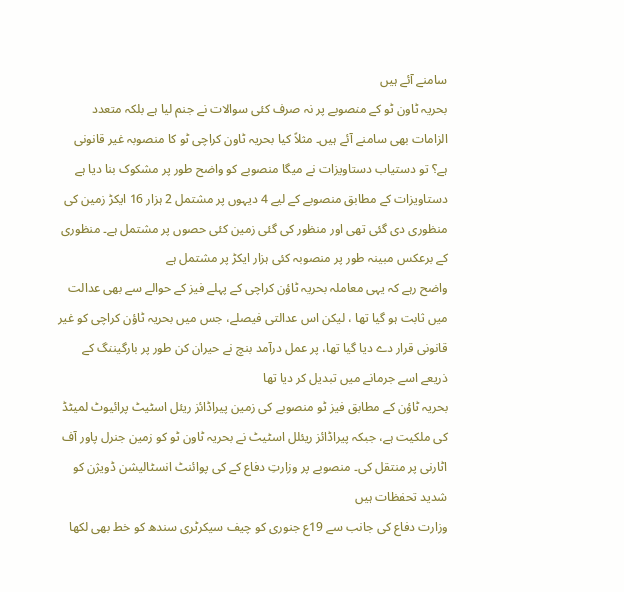سامنے آئے ہیں
بحریہ ٹاون ٹو کے منصوبے پر نہ صرف کئی سوالات نے جنم لیا ہے بلکہ متعدد الزامات بھی سامنے آئے ہیں۔ مثلاً کیا بحریہ ٹاون کراچی ٹو کا منصوبہ غیر قانونی ہے؟ تو دستیاب دستاویزات نے میگا منصوبے کو واضح طور پر مشکوک بنا دیا ہے
دستاویزات کے مطابق منصوبے کے لیے 4 دیہوں پر مشتمل 2 ہزار 16 ایکڑ زمین کی منظوری دی گئی تھی اور منظور کی گئی زمین کئی حصوں پر مشتمل ہے۔ منظوری کے برعکس مبینہ طور پر منصوبہ کئی ہزار ایکڑ پر مشتمل ہے
واضح رہے کہ یہی معاملہ بحریہ ٹاؤن کراچی کے پہلے فیز کے حوالے سے بھی عدالت میں ثابت ہو گیا تھا ، لیکن اس عدالتی فیصلے، جس میں بحریہ ٹاؤن کراچی کو غیر قانونی قرار دے دیا گیا تھا، پر عمل درآمد بنچ نے حیران کن طور پر بارگیننگ کے ذریعے اسے جرمانے میں تبدیل کر دیا تھا
بحریہ ٹاؤن کے مطابق فیز ٹو منصوبے کی زمین پیراڈائز ریئل اسٹیٹ پرائیوٹ لمیٹڈ کی ملکیت ہے، جبکہ پیراڈائز ریئلل اسٹیٹ نے بحریہ ٹاون ٹو کو زمین جنرل پاور آف اٹارنی پر منتقل کی۔ منصوبے پر وزارتِ دفاع کے کی پوائنٹ انسٹالیشن ڈویژن کو شدید تحفظات ہیں
وزارت دفاع کی جانب سے 19ع جنوری کو چیف سیکرٹری سندھ کو خط بھی لکھا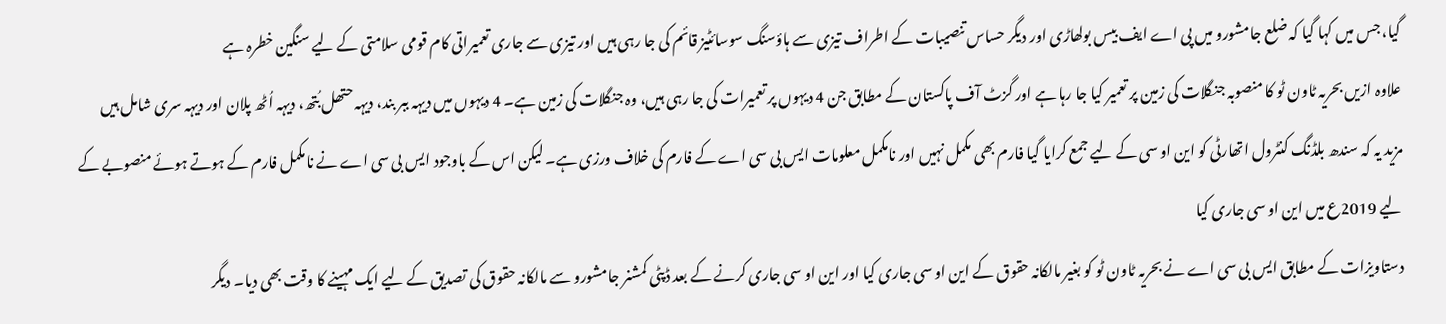گیا، جس میں کہا گیا کہ ضلع جامشورو میں پی اے ایف بیس بولھاڑی اور دیگر حساس تنصیبات کے اطراف تیزی سے ہاؤسنگ سوسائٹیز قائم کی جا رہی ہیں اور تیزی سے جاری تعمیراتی کام قومی سلامتی کے لیے سنگین خطرہ ہے
علاوہ ازیں بحریہ ٹاون ٹو کا منصوبہ جنگلات کی زمین پر تعمیر کیا جا رہا ہے اور گزٹ آف پاکستان کے مطابق جن 4 دیہوں پر تعمیرات کی جا رہی ہیں، وہ جنگلات کی زمین ہے۔ 4 دیہوں میں دیہہ ببر بند، دیہہ حتھل بُتھ، دیہہ اُٹھ پلان اور دیہہ سری شامل ہیں
مزید یہ کہ سندھ بلڈنگ کنٹرول اتھارٹی کو این او سی کے لیے جمع کرایا گیا فارم بھی مکمل نہیں اور نامکمل معلومات ایس بی سی اے کے فارم کی خلاف ورزی ہے۔ لیکن اس کے باوجود ایس بی سی اے نے نامکمل فارم کے ہوتے ہوئے منصوبے کے لیے 2019ع میں این او سی جاری کیا
دستاویزات کے مطابق ایس بی سی اے نے بحریہ ٹاون ٹو کو بغیر مالکانہ حقوق کے این او سی جاری کیا اور این او سی جاری کرنے کے بعد ڈپٹی کمشنر جامشورو سے مالکانہ حقوق کی تصدیق کے لیے ایک مہینے کا وقت بھی دیا۔ دیگر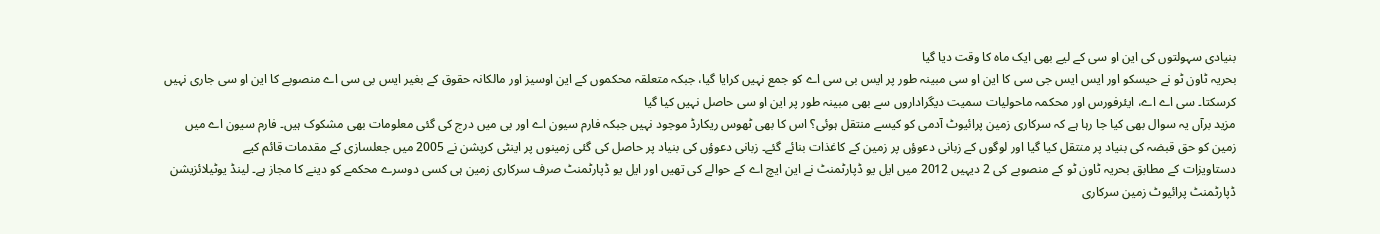بنیادی سہولتوں کی این او سی کے لیے بھی ایک ماہ کا وقت دیا گیا
بحریہ ٹاون ٹو نے حیسکو اور ایس ایس جی سی کا این او سی مبینہ طور پر ایس بی سی اے کو جمع نہیں کرایا گیا، جبکہ متعلقہ محکموں کے این اوسیز اور مالکانہ حقوق کے بغیر ایس بی سی اے منصوبے کا این او سی جاری نہیں کرسکتا۔ سی اے اے، ایئرفورس اور محکمہ ماحولیات سمیت دیگراداروں سے بھی مبینہ طور پر این او سی حاصل نہیں کیا گیا
مزید برآں یہ سوال بھی کیا جا رہا ہے کہ سرکاری زمین پرائیوٹ آدمی کو کیسے منتقل ہوئی؟ اس کا بھی ٹھوس ریکارڈ موجود نہیں جبکہ فارم سیون اے اور بی میں درج کی گئی معلومات بھی مشکوک ہیں۔ فارم سیون اے میں زمین کو حق قبضہ کی بنیاد پر منتقل کیا گیا اور لوگوں کے زبانی دعوؤں پر زمین کے کاغذات بنائے گئے۔ زبانی دعوؤں کی بنیاد پر حاصل کی گئی زمینوں پر اینٹی کرپشن نے 2005 میں جعلسازی کے مقدمات قائم کیے
دستاویزات کے مطابق بحریہ ٹاون ٹو کے منصوبے کی 2 دیہیں 2012 میں ایل یو ڈپارٹمنٹ نے این ایچ اے کے حوالے کی تھیں اور ایل یو ڈپارٹمنٹ صرف سرکاری زمین ہی کسی دوسرے محکمے کو دینے کا مجاز ہے۔ لینڈ یوٹیلائزیشن ڈپارٹمنٹ پرائیوٹ زمین سرکاری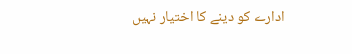ادارے کو دینے کا اختیار نہیں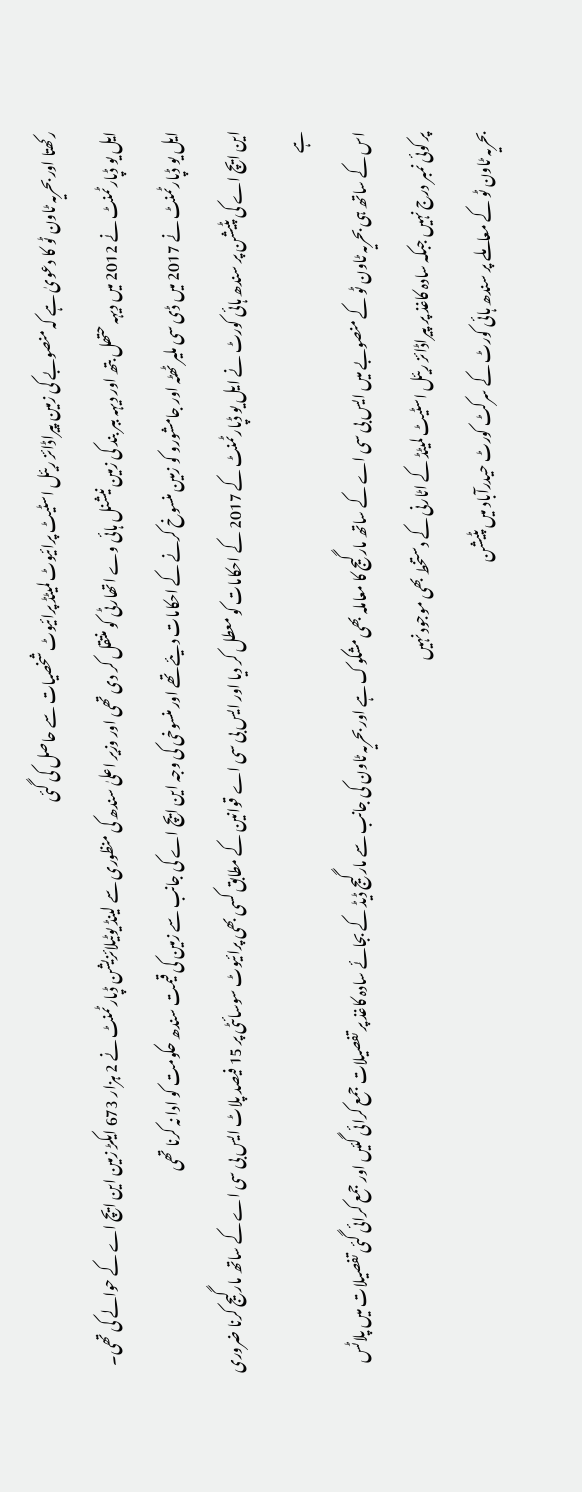رکھتا اور بحریہ ٹاون ٹو کا دعویٰ ہے کہ منصوبے کی زمین پیراڈائز ریئل اسٹیٹ پرائیوٹ لمیٹڈ پرائیوٹ شخصیات سے حاصل کی گئی
ایل یو ڈپارٹمنٹ نے 2012 میں دیہہ حتھل بتھ اور دیہہ ببر بند کی زمین نیشنل ہائی وے اتھارٹی کو منتقل کر دی تھی اور وزیر اعلیٰ سندھ کی منظوری سے لینڈ یوٹیلائزیشن ڈپارٹمنٹ نے 2 ہزار 673 ایکڑ زمین این ایچ اے کے حوالے کی تھی۔ ایل یو ڈپارٹمنٹ نے 2017 میں ڈی سی ملیر ٹھٹہ اور جامشورو کو زمین منسوخ کرنے کے احکامات دیئے تھے اور منسوخی کی وجہ این ایچ اے کی جانب سے زمین کی قیمت سندھ حکومت کو ادا نہ کرنا تھی
این ایچ اے کی پٹیشن پر سندھ ہائی کورٹ نے ایل یو ڈپارٹمنٹ کے 2017 کے احکامات کو معطل کر دیا اور ایس بی سی اے قوانین کے مطابق کسی بھی پرائیوٹ سوسائٹی پر 15 فیصد پلاٹ ایس بی سی اے کے ساتھ مارگیج کرنا ضروری ہے
اس کے ساتھ ہی بحریہ ٹاون ٹو کے منصوبے میں ایس بی سی اے کے ساتھ مارگیج کا معاملہ بھی مشکوک ہے اور بحریہ ٹاون کی جانب سے مارگیج ڈیڈ کے بجائے سادہ کاغذ پر تفصیلات جمع کرائی گئیں اور جمع کرائی گئی تفصیلات میں پلاٹس پر کوئی نمبر درج نہیں جبکہ سادہ کاغذ پر پیراڈائز ریئل اسٹیٹ لمیٹڈ کے اٹارنی کے دستخط بھی موجود نہیں
بحریہ ٹاون ٹو کے معاملے پر سندھ ہائی کورٹ کے سرکٹ کورٹ حیدرآباد میں پٹیشن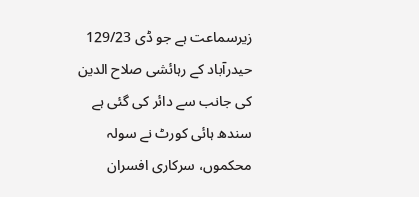زیرسماعت ہے جو ڈی 129/23 حیدرآباد کے رہائشی صلاح الدین کی جانب سے دائر کی گئی ہے
سندھ ہائی کورٹ نے سولہ محکموں، سرکاری افسران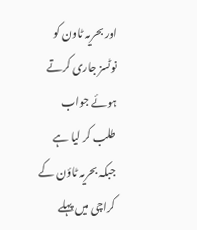اور بحریہ ٹاون کو نوٹسز جاری کرتے ہوئے جواب طلب کر لیا ہے جبکہ بحریہ ٹاؤن کے کراچی میں پہلے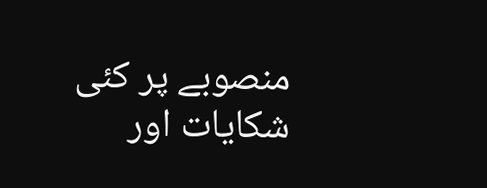منصوبے پر کئی شکایات اور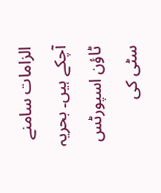الزامات سامنے آچکے ہیں۔ بحریہ ٹاؤن اسپورٹس سٹی کی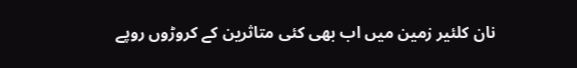نان کلئیر زمین میں اب بھی کئی متاثرین کے کروڑوں روپے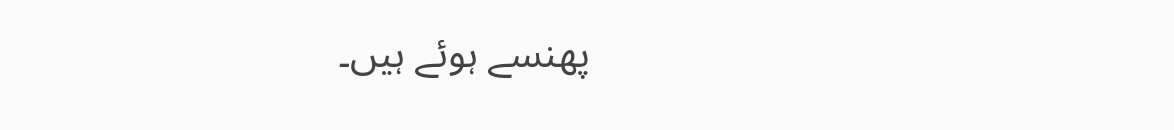پھنسے ہوئے ہیں۔